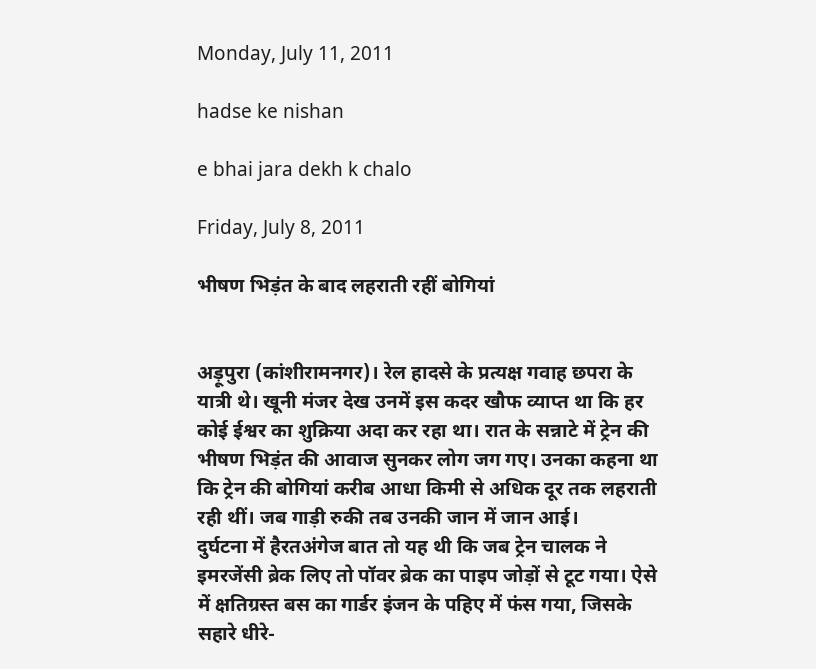Monday, July 11, 2011

hadse ke nishan

e bhai jara dekh k chalo

Friday, July 8, 2011

भीषण भिड़ंत के बाद लहराती रहीं बोगियां


अड़ूपुरा (कांशीरामनगर)। रेल हादसे के प्रत्यक्ष गवाह छपरा के यात्री थे। खूनी मंजर देख उनमें इस कदर खौफ व्याप्त था कि हर कोई ईश्वर का शुक्रिया अदा कर रहा था। रात के सन्नाटे में ट्रेन की भीषण भिड़ंत की आवाज सुनकर लोग जग गए। उनका कहना था कि ट्रेन की बोगियां करीब आधा किमी से अधिक दूर तक लहराती रही थीं। जब गाड़ी रुकी तब उनकी जान में जान आई।
दुर्घटना में हैरतअंगेज बात तो यह थी कि जब ट्रेन चालक ने इमरजेंसी ब्रेक लिए तो पॉवर ब्रेक का पाइप जोड़ों से टूट गया। ऐसे में क्षतिग्रस्त बस का गार्डर इंजन के पहिए में फंस गया, जिसके सहारे धीरे-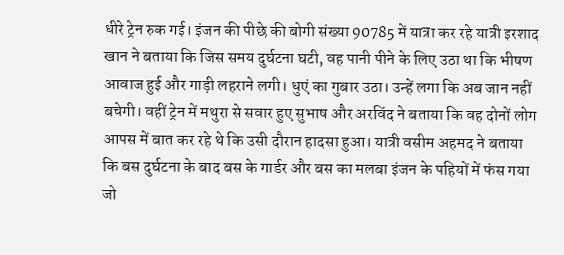धीरे ट्रेन रुक गई। इंजन की पीछे की बोगी संख्या 90785 में यात्रा कर रहे यात्री इरशाद खान ने बताया कि जिस समय दुर्घटना घटी, वह पानी पीने के लिए उठा था कि भीषण आवाज हुई और गाड़ी लहराने लगी। धुएं का गुबार उठा। उन्हें लगा कि अब जान नहीं बचेगी। वहीं ट्रेन में मथुरा से सवार हुए सुभाष और अरविंद ने बताया कि वह दोनों लोग आपस में बात कर रहे थे कि उसी दौरान हादसा हुआ। यात्री वसीम अहमद ने बताया कि बस दुर्घटना के बाद बस के गार्डर और बस का मलबा इंजन के पहियों में फंस गया जो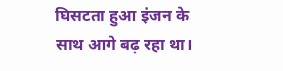घिसटता हुआ इंजन के साथ आगे बढ़ रहा था।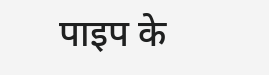पाइप के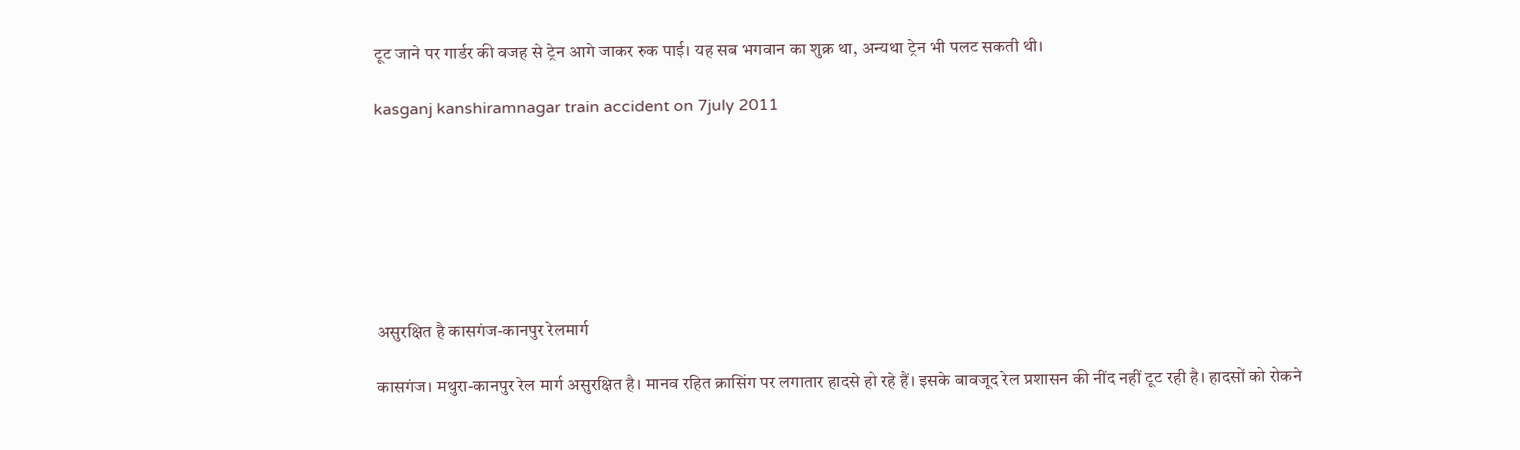टूट जाने पर गार्डर की वजह से ट्रेन आगे जाकर रुक पाई। यह सब भगवान का शुक्र था, अन्यथा ट्रेन भी पलट सकती थी।

kasganj kanshiramnagar train accident on 7july 2011







असुरक्षित है कासगंज-कानपुर रेलमार्ग

कासगंज। मथुरा-कानपुर रेल मार्ग असुरक्षित है। मानव रहित क्रासिंग पर लगातार हादसे हो रहे हैं। इसके बावजूद रेल प्रशासन की नींद नहीं टूट रही है। हादसों को रोकने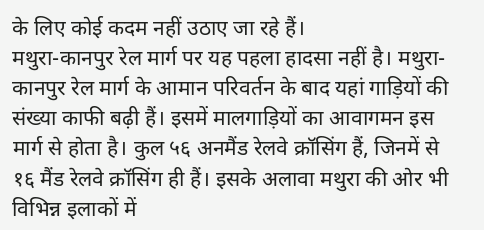के लिए कोई कदम नहीं उठाए जा रहे हैं।
मथुरा-कानपुर रेल मार्ग पर यह पहला हादसा नहीं है। मथुरा-कानपुर रेल मार्ग के आमान परिवर्तन के बाद यहां गाड़ियों की संख्या काफी बढ़ी हैं। इसमें मालगाड़ियों का आवागमन इस मार्ग से होता है। कुल ५६ अनमैंड रेलवे क्रॉसिंग हैं, जिनमें से १६ मैंड रेलवे क्रॉसिंग ही हैं। इसके अलावा मथुरा की ओर भी विभिन्न इलाकों में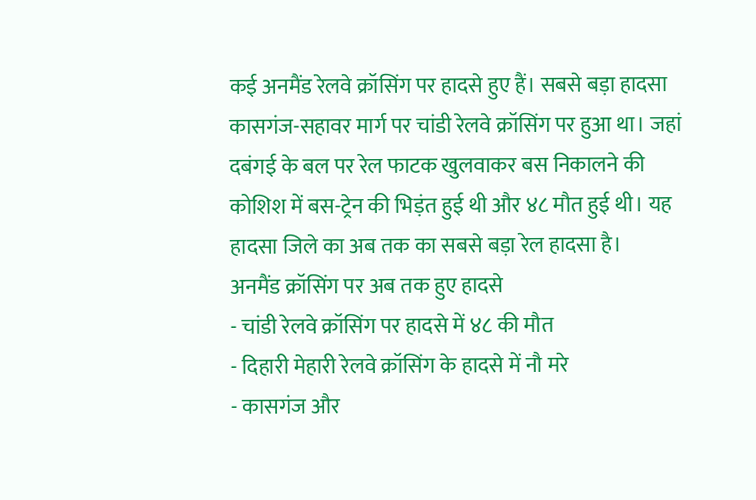कई अनमैंड रेलवे क्रॉसिंग पर हादसे हुए हैं। सबसे बड़ा हादसा कासगंज-सहावर मार्ग पर चांडी रेलवे क्रॉसिंग पर हुआ था। जहां दबंगई के बल पर रेल फाटक खुलवाकर बस निकालने की कोशिश में बस-ट्रेन की भिड़ंत हुई थी और ४८ मौत हुई थी। यह हादसा जिले का अब तक का सबसे बड़ा रेल हादसा है।
अनमैंड क्रॉसिंग पर अब तक हुए हादसे
- चांडी रेलवे क्रॉसिंग पर हादसे में ४८ की मौत
- दिहारी मेहारी रेलवे क्रॉसिंग के हादसे में नौ मरे
- कासगंज और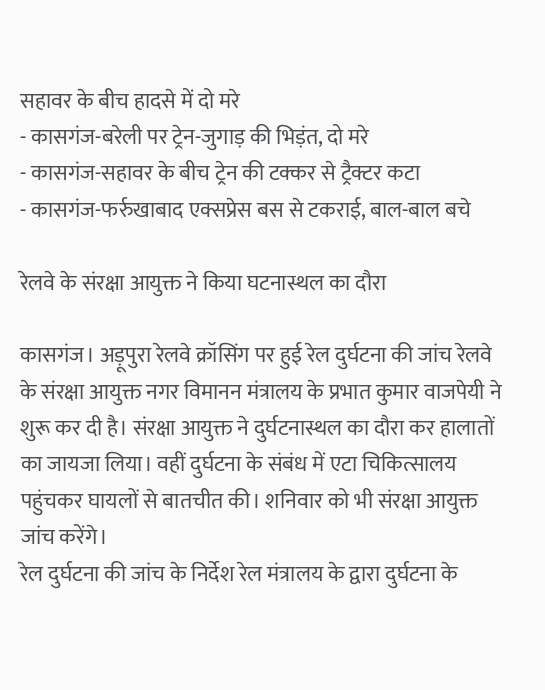सहावर के बीच हादसे में दो मरे
- कासगंज-बरेली पर ट्रेन-जुगाड़ की भिड़ंत, दो मरे
- कासगंज-सहावर के बीच ट्रेन की टक्कर से ट्रैक्टर कटा
- कासगंज-फर्रुखाबाद एक्सप्रेस बस से टकराई, बाल-बाल बचे

रेलवे के संरक्षा आयुक्त ने किया घटनास्थल का दौरा

कासगंज। अड़ूपुरा रेलवे क्रॉसिंग पर हुई रेल दुर्घटना की जांच रेलवे के संरक्षा आयुक्त नगर विमानन मंत्रालय के प्रभात कुमार वाजपेयी ने शुरू कर दी है। संरक्षा आयुक्त ने दुर्घटनास्थल का दौरा कर हालातों का जायजा लिया। वहीं दुर्घटना के संबंध में एटा चिकित्सालय पहुंचकर घायलों से बातचीत की। शनिवार को भी संरक्षा आयुक्त जांच करेंगे।
रेल दुर्घटना की जांच के निर्देश रेल मंत्रालय के द्वारा दुर्घटना के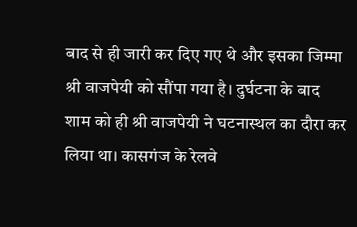बाद से ही जारी कर दिए गए थे और इसका जिम्मा श्री वाजपेयी को सौंपा गया है। दुर्घटना के बाद शाम को ही श्री वाजपेयी ने घटनास्थल का दौरा कर लिया था। कासगंज के रेलवे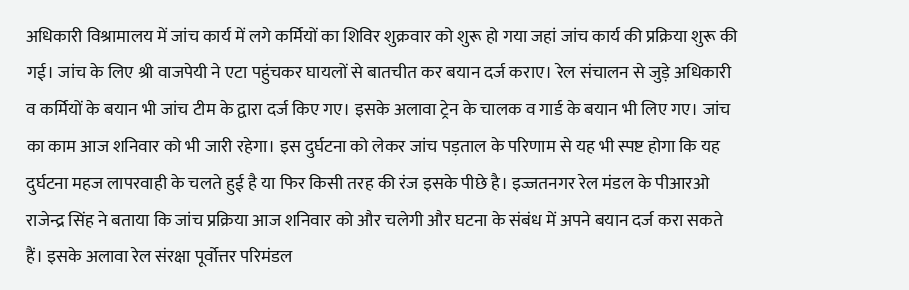अधिकारी विश्रामालय में जांच कार्य में लगे कर्मियों का शिविर शुक्रवार को शुरू हो गया जहां जांच कार्य की प्रक्रिया शुरू की गई। जांच के लिए श्री वाजपेयी ने एटा पहुंचकर घायलों से बातचीत कर बयान दर्ज कराए। रेल संचालन से जुड़े अधिकारी व कर्मियों के बयान भी जांच टीम के द्वारा दर्ज किए गए। इसके अलावा ट्रेन के चालक व गार्ड के बयान भी लिए गए। जांच का काम आज शनिवार को भी जारी रहेगा। इस दुर्घटना को लेकर जांच पड़ताल के परिणाम से यह भी स्पष्ट होगा कि यह दुर्घटना महज लापरवाही के चलते हुई है या फिर किसी तरह की रंज इसके पीछे है। इज्जतनगर रेल मंडल के पीआरओ राजेन्द्र सिंह ने बताया कि जांच प्रक्रिया आज शनिवार को और चलेगी और घटना के संबंध में अपने बयान दर्ज करा सकते हैं। इसके अलावा रेल संरक्षा पूर्वोत्तर परिमंडल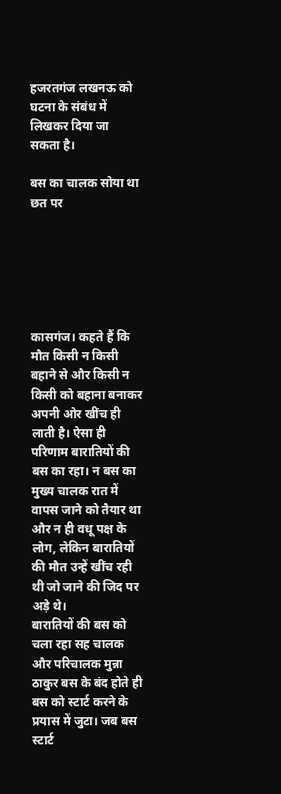हजरतगंज लखनऊ को घटना के संबंध में लिखकर दिया जा सकता है।

बस का चालक सोया था छत पर






कासगंज। कहते हैं कि मौत किसी न किसी बहाने से और किसी न किसी को बहाना बनाकर अपनी ओर खींच ही लाती है। ऐसा ही परिणाम बारातियों की बस का रहा। न बस का मुख्य चालक रात में वापस जाने को तैयार था और न ही वधू पक्ष के लोग, लेकिन बारातियों की मौत उन्हें खींच रही थी जो जाने की जिद पर अड़े थे।
बारातियों की बस को चला रहा सह चालक और परिचालक मुन्ना ठाकुर बस के बंद होते ही बस को स्टार्ट करने के प्रयास में जुटा। जब बस स्टार्ट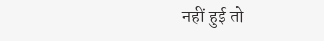नहीं हुई तो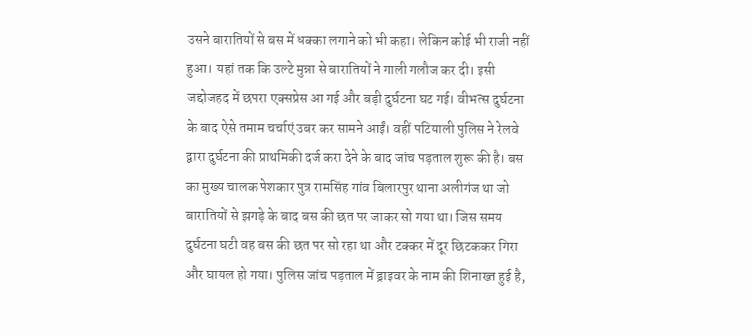उसने बारातियों से बस में धक्का लगाने को भी कहा। लेकिन कोई भी राजी नहीं हुआ। यहां तक कि उल्टे मुन्ना से बारातियों ने गाली गलौज कर दी। इसी जद्दोजहद में छपरा एक्सप्रेस आ गई और बड़ी दुर्घटना घट गई। वीभत्स दुर्घटना के बाद ऐसे तमाम चर्चाएं उबर कर सामने आईं। वहीं पटियाली पुलिस ने रेलवे द्वारा दुर्घटना की प्राथमिकी दर्ज करा देने के बाद जांच पड़ताल शुरू की है। बस का मुख्य चालक पेशकार पुत्र रामसिंह गांव बिलारपुर थाना अलीगंज था जो बारातियों से झगड़े के बाद बस की छत पर जाकर सो गया था। जिस समय दुर्घटना घटी वह बस की छत पर सो रहा था और टक्कर में दूर छिटककर गिरा और घायल हो गया। पुलिस जांच पड़ताल में ड्राइवर के नाम की शिनाख्त हुई है,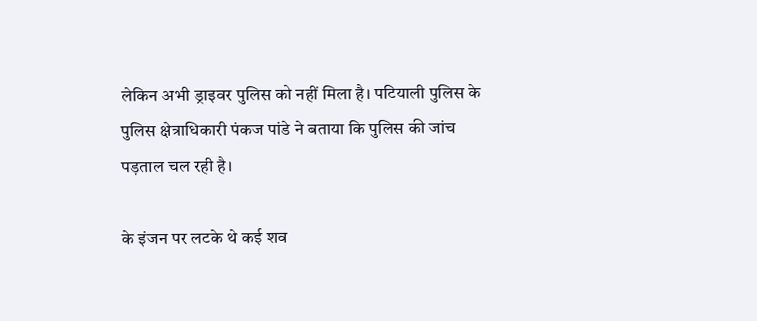लेकिन अभी ड्राइवर पुलिस को नहीं मिला है। पटियाली पुलिस के पुलिस क्षेत्राधिकारी पंकज पांडे ने बताया कि पुलिस की जांच पड़ताल चल रही है।

के इंजन पर लटके थे कई शव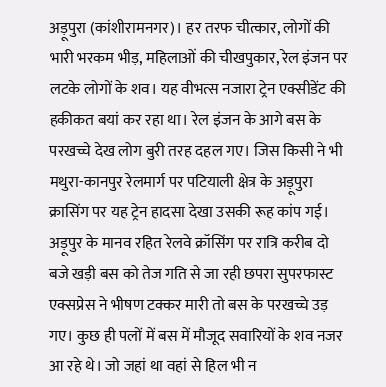अड़ूपुरा (कांशीरामनगर)। हर तरफ चीत्कार, लोगों की भारी भरकम भीड़, महिलाओं की चीखपुकार, रेल इंजन पर लटके लोगों के शव। यह वीभत्स नजारा ट्रेन एक्सीडेंट की हकीकत बयां कर रहा था। रेल इंजन के आगे बस के परखच्चे देख लोग बुरी तरह दहल गए। जिस किसी ने भी मथुरा-कानपुर रेलमार्ग पर पटियाली क्षेत्र के अड़ूपुरा क्रासिंग पर यह ट्रेन हादसा देखा उसकी रूह कांप गई।
अड़ूपुर के मानव रहित रेलवे क्रॉसिंग पर रात्रि करीब दो बजे खड़ी बस को तेज गति से जा रही छपरा सुपरफास्ट एक्सप्रेस ने भीषण टक्कर मारी तो बस के परखच्चे उड़ गए। कुछ ही पलों में बस में मौजूद सवारियों के शव नजर आ रहे थे। जो जहां था वहां से हिल भी न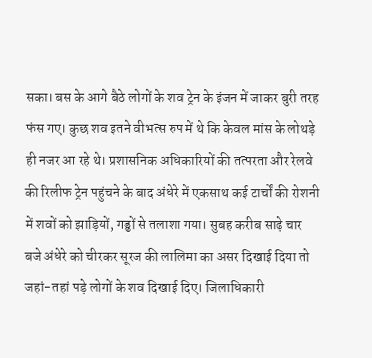सका। बस के आगे बैठे लोगों के शव ट्रेन के इंजन में जाकर बुरी तरह फंस गए। कुछ शव इतने वीभत्स रुप में थे कि केवल मांस के लोथड़े ही नजर आ रहे थे। प्रशासनिक अधिकारियों की तत्परता और रेलवे की रिलीफ ट्रेन पहुंचने के बाद अंधेरे में एकसाथ कई टार्चों की रोशनी में शवों को झाड़ियों, गड्ढों से तलाशा गया। सुबह करीब साढ़े चार बजे अंधेरे को चीरकर सूरज की लालिमा का असर दिखाई दिया तो जहां-तहां पड़े लोगों के शव दिखाई दिए। जिलाधिकारी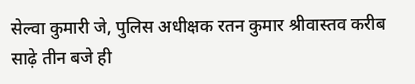सेल्वा कुमारी जे, पुलिस अधीक्षक रतन कुमार श्रीवास्तव करीब साढ़े तीन बजे ही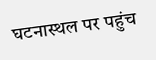घटनास्थल पर पहुंच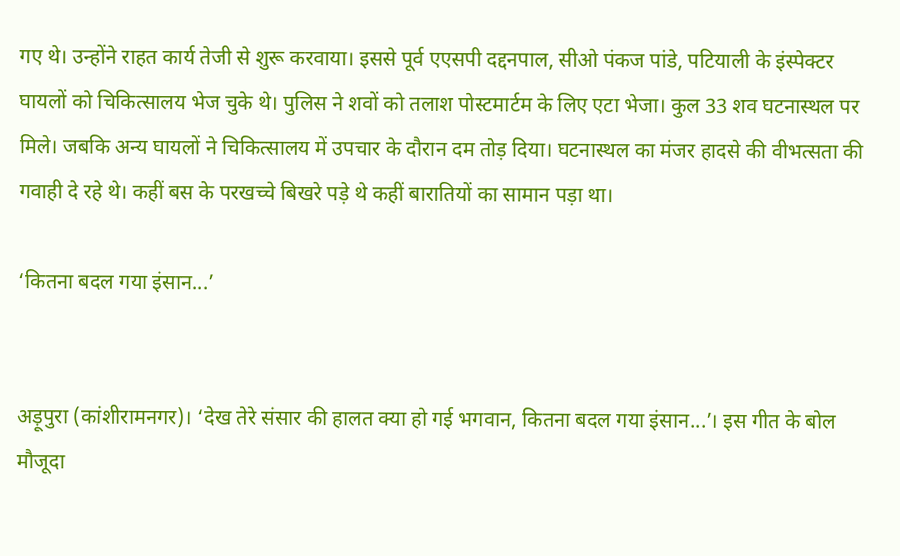गए थे। उन्होंने राहत कार्य तेजी से शुरू करवाया। इससे पूर्व एएसपी दद्दनपाल, सीओ पंकज पांडे, पटियाली के इंस्पेक्टर घायलों को चिकित्सालय भेज चुके थे। पुलिस ने शवों को तलाश पोस्टमार्टम के लिए एटा भेजा। कुल 33 शव घटनास्थल पर मिले। जबकि अन्य घायलों ने चिकित्सालय में उपचार के दौरान दम तोड़ दिया। घटनास्थल का मंजर हादसे की वीभत्सता की गवाही दे रहे थे। कहीं बस के परखच्चे बिखरे पड़े थे कहीं बारातियों का सामान पड़ा था।

‘कितना बदल गया इंसान...’


अड़ूपुरा (कांशीरामनगर)। ‘देख तेरे संसार की हालत क्या हो गई भगवान, कितना बदल गया इंसान...’। इस गीत के बोल मौजूदा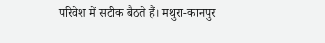परिवेश में सटीक बैठते हैं। मथुरा-कानपुर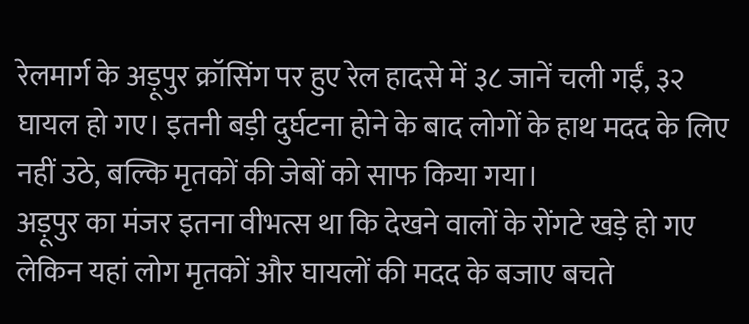रेलमार्ग के अड़ूपुर क्रॉसिंग पर हुए रेल हादसे में ३८ जानें चली गईं, ३२ घायल हो गए। इतनी बड़ी दुर्घटना होने के बाद लोगों के हाथ मदद के लिए नहीं उठे, बल्कि मृतकों की जेबों को साफ किया गया।
अड़ूपुर का मंजर इतना वीभत्स था कि देखने वालों के रोंगटे खड़े हो गए लेकिन यहां लोग मृतकों और घायलों की मदद के बजाए बचते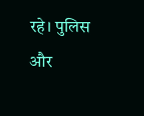रहे। पुलिस और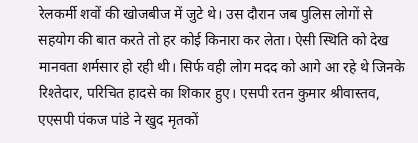रेलकर्मी शवों की खोजबीज में जुटे थे। उस दौरान जब पुलिस लोगों से सहयोग की बात करते तो हर कोई किनारा कर लेता। ऐसी स्थिति को देख मानवता शर्मसार हो रही थी। सिर्फ वही लोग मदद को आगे आ रहे थे जिनके रिश्तेदार, परिचित हादसे का शिकार हुए। एसपी रतन कुमार श्रीवास्तव, एएसपी पंकज पांडे ने खुद मृतकों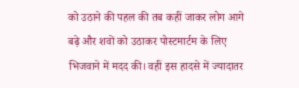को उठाने की पहल की तब कहीं जाकर लोग आगे बढ़े और शवों को उठाकर पोस्टमार्टम के लिए भिजवाने में मदद की। वहीं इस हादसे में ज्यादातर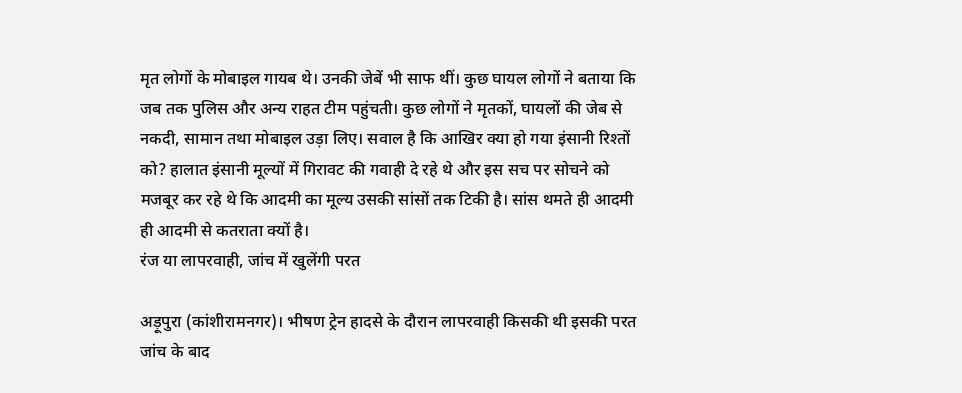मृत लोगों के मोबाइल गायब थे। उनकी जेबें भी साफ थीं। कुछ घायल लोगों ने बताया कि जब तक पुलिस और अन्य राहत टीम पहुंचती। कुछ लोगों ने मृतकों, घायलों की जेब से नकदी, सामान तथा मोबाइल उड़ा लिए। सवाल है कि आखिर क्या हो गया इंसानी रिश्तों को? हालात इंसानी मूल्यों में गिरावट की गवाही दे रहे थे और इस सच पर सोचने को मजबूर कर रहे थे कि आदमी का मूल्य उसकी सांसों तक टिकी है। सांस थमते ही आदमी ही आदमी से कतराता क्यों है।
रंज या लापरवाही, जांच में खुलेंगी परत

अड़ूपुरा (कांशीरामनगर)। भीषण ट्रेन हादसे के दौरान लापरवाही किसकी थी इसकी परत जांच के बाद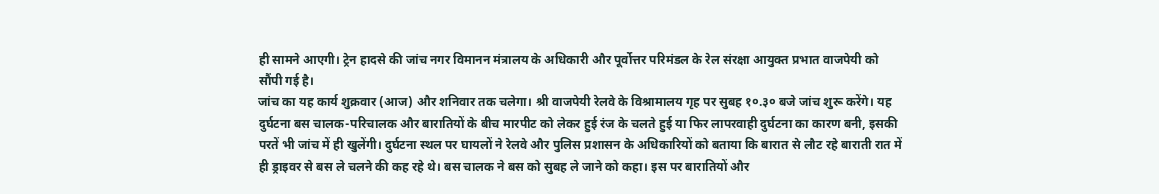ही सामने आएगी। ट्रेन हादसे की जांच नगर विमानन मंत्रालय के अधिकारी और पूर्वोत्तर परिमंडल के रेल संरक्षा आयुक्त प्रभात वाजपेयी को सौंपी गई है।
जांच का यह कार्य शुक्रवार (आज) और शनिवार तक चलेगा। श्री वाजपेयी रेलवे के विश्रामालय गृह पर सुबह १०.३० बजे जांच शुरू करेंगे। यह दुर्घटना बस चालक-परिचालक और बारातियों के बीच मारपीट को लेकर हुई रंज के चलते हुई या फिर लापरवाही दुर्घटना का कारण बनी, इसकी परतें भी जांच में ही खुलेंगी। दुर्घटना स्थल पर घायलों ने रेलवे और पुलिस प्रशासन के अधिकारियों को बताया कि बारात से लौट रहे बाराती रात में ही ड्राइवर से बस ले चलने की कह रहे थे। बस चालक ने बस को सुबह ले जाने को कहा। इस पर बारातियों और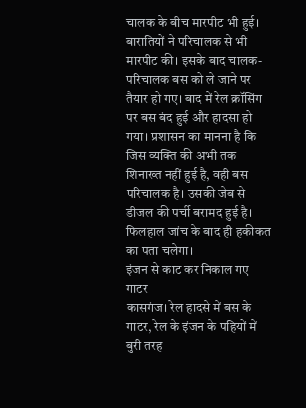चालक के बीच मारपीट भी हुई। बारातियों ने परिचालक से भी मारपीट की। इसके बाद चालक-परिचालक बस को ले जाने पर तैयार हो गए। बाद में रेल क्रॉसिंग पर बस बंद हुई और हादसा हो गया। प्रशासन का मानना है कि जिस व्यक्ति की अभी तक शिनाख्त नहीं हुई है, वही बस परिचालक है। उसकी जेब से डीजल की पर्ची बरामद हुई है। फिलहाल जांच के बाद ही हकीकत का पता चलेगा।
इंजन से काट कर निकाल गए गाटर
कासगंज। रेल हादसे में बस के गाटर, रेल के इंजन के पहियों में बुरी तरह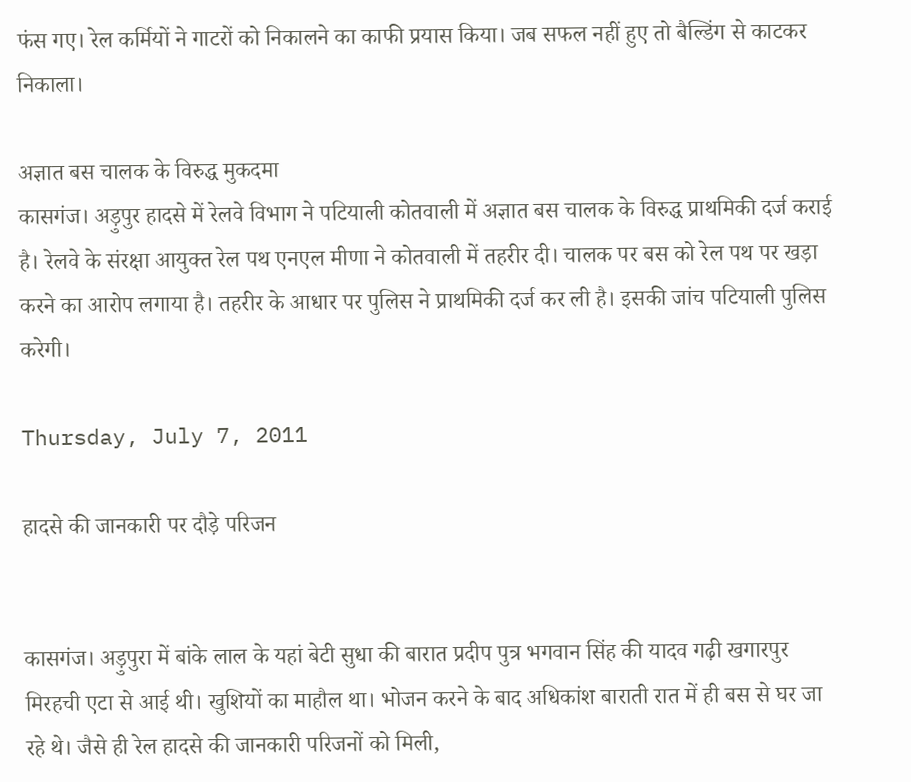फंस गए। रेल कर्मियों ने गाटरों को निकालने का काफी प्रयास किया। जब सफल नहीं हुए तो बैल्डिंग से काटकर निकाला।

अज्ञात बस चालक के विरुद्ध मुकदमा
कासगंज। अड़ुपुर हादसे में रेलवे विभाग ने पटियाली कोतवाली में अज्ञात बस चालक के विरुद्ध प्राथमिकी दर्ज कराई है। रेलवे के संरक्षा आयुक्त रेल पथ एनएल मीणा ने कोतवाली में तहरीर दी। चालक पर बस को रेल पथ पर खड़ा करने का आरोप लगाया है। तहरीर के आधार पर पुलिस ने प्राथमिकी दर्ज कर ली है। इसकी जांच पटियाली पुलिस करेगी।

Thursday, July 7, 2011

हादसे की जानकारी पर दौड़े परिजन


कासगंज। अड़ुपुरा में बांके लाल के यहां बेटी सुधा की बारात प्रदीप पुत्र भगवान सिंह की यादव गढ़ी खगारपुर मिरहची एटा से आई थी। खुशियों का माहौल था। भोजन करने के बाद अधिकांश बाराती रात में ही बस से घर जा रहे थे। जैसे ही रेल हादसे की जानकारी परिजनों को मिली,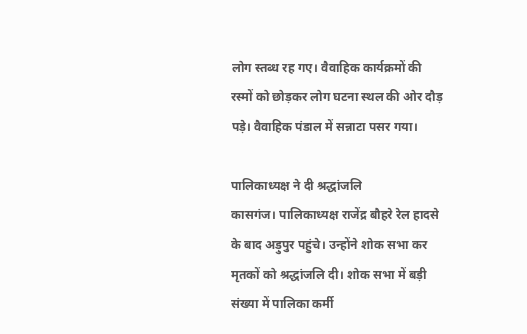लोग स्तब्ध रह गए। वैवाहिक कार्यक्रमों की रस्मों को छोड़कर लोग घटना स्थल की ओर दौड़ पड़े। वैवाहिक पंडाल में सन्नाटा पसर गया।

पालिकाध्यक्ष ने दी श्रद्धांजलि
कासगंज। पालिकाध्यक्ष राजेंद्र बौहरे रेल हादसे के बाद अड़ुपुर पहुंचे। उन्होंने शोक सभा कर मृतकों को श्रद्धांजलि दी। शोक सभा में बड़ी संख्या में पालिका कर्मी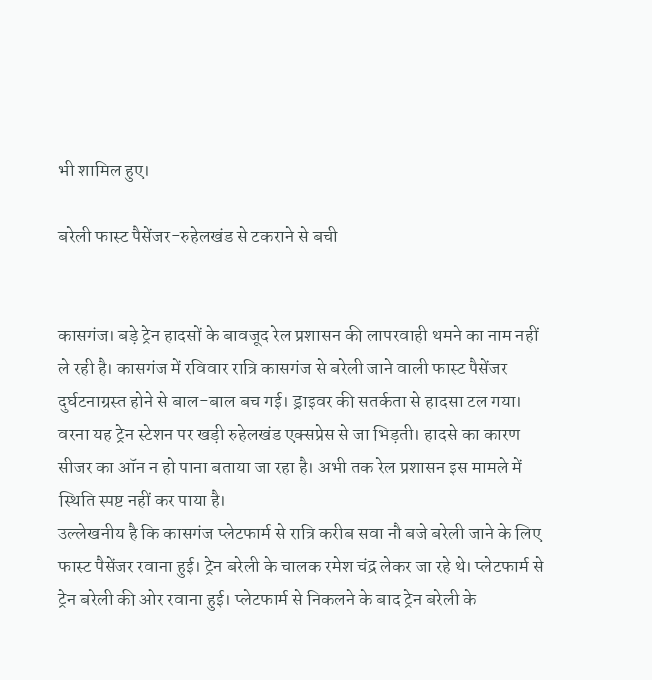भी शामिल हुए।

बरेली फास्ट पैसेंजर-रुहेलखंड से टकराने से बची


कासगंज। बड़े ट्रेन हादसों के बावजूद रेल प्रशासन की लापरवाही थमने का नाम नहीं ले रही है। कासगंज में रविवार रात्रि कासगंज से बरेली जाने वाली फास्ट पैसेंजर दुर्घटनाग्रस्त होने से बाल-बाल बच गई। ड्राइवर की सतर्कता से हादसा टल गया। वरना यह ट्रेन स्टेशन पर खड़ी रुहेलखंड एक्सप्रेस से जा भिड़ती। हादसे का कारण सीजर का ऑन न हो पाना बताया जा रहा है। अभी तक रेल प्रशासन इस मामले में स्थिति स्पष्ट नहीं कर पाया है।
उल्लेखनीय है कि कासगंज प्लेटफार्म से रात्रि करीब सवा नौ बजे बरेली जाने के लिए फास्ट पैसेंजर रवाना हुई। ट्रेन बरेली के चालक रमेश चंद्र लेकर जा रहे थे। प्लेटफार्म से ट्रेन बरेली की ओर रवाना हुई। प्लेटफार्म से निकलने के बाद ट्रेन बरेली के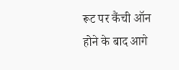रूट पर कैंची ऑन होने के बाद आगे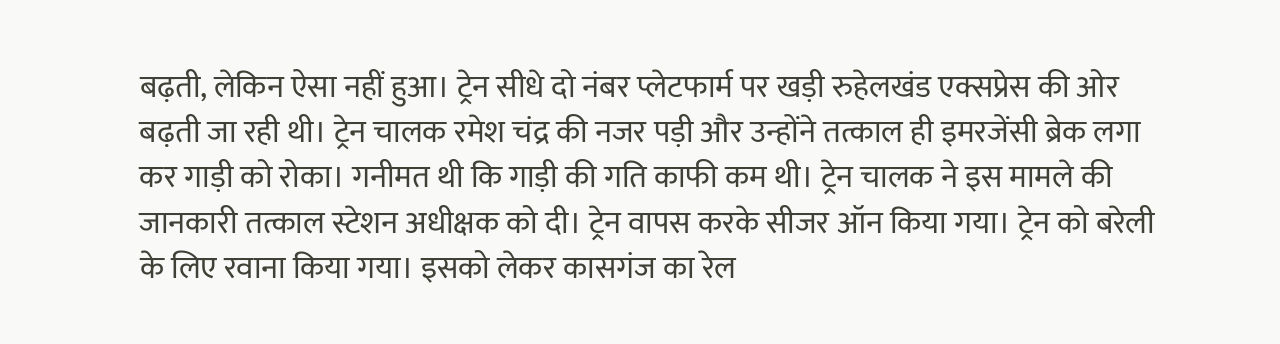बढ़ती, लेकिन ऐसा नहीं हुआ। ट्रेन सीधे दो नंबर प्लेटफार्म पर खड़ी रुहेलखंड एक्सप्रेस की ओर बढ़ती जा रही थी। ट्रेन चालक रमेश चंद्र की नजर पड़ी और उन्होंने तत्काल ही इमरजेंसी ब्रेक लगा कर गाड़ी को रोका। गनीमत थी कि गाड़ी की गति काफी कम थी। ट्रेन चालक ने इस मामले की जानकारी तत्काल स्टेशन अधीक्षक को दी। ट्रेन वापस करके सीजर ऑन किया गया। ट्रेन को बरेली के लिए रवाना किया गया। इसको लेकर कासगंज का रेल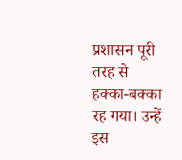प्रशासन पूरी तरह से हक्का-बक्का रह गया। उन्हें इस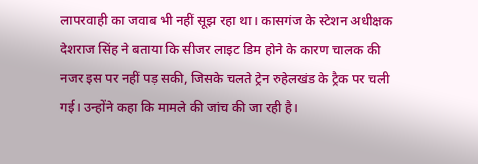लापरवाही का जवाब भी नहीं सूझ रहा था। कासगंज के स्टेशन अधीक्षक देशराज सिंह ने बताया कि सीजर लाइट डिम होने के कारण चालक की नजर इस पर नहीं पड़ सकी, जिसके चलते ट्रेन रुहेलखंड के ट्रैक पर चली गई। उन्होंने कहा कि मामले की जांच की जा रही है।